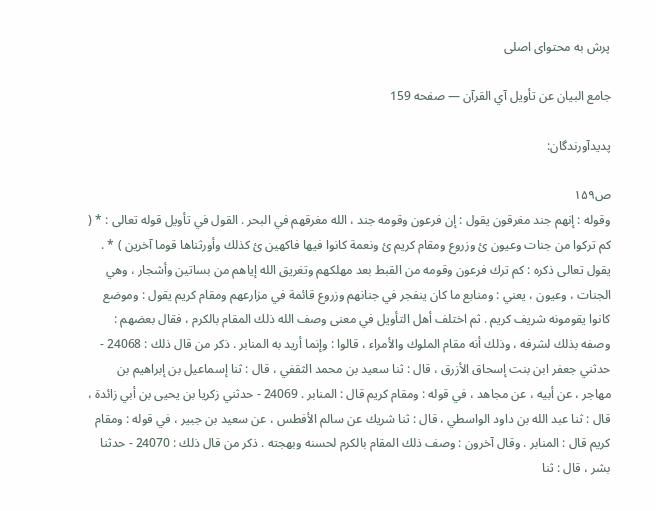پرش به محتوای اصلی

جامع البيان عن تأويل آي القرآن — صفحه 159

پدیدآورندگان:

ص۱۵۹
وقوله : إنهم جند مغرقون يقول : إن فرعون وقومه جند ، الله مغرقهم في البحر . القول في تأويل قوله تعالى : * ( كم تركوا من جنات وعيون ئ وزروع ومقام كريم ئ ونعمة كانوا فيها فاكهين ئ كذلك وأورثناها قوما آخرين ) * . يقول تعالى ذكره : كم ترك فرعون وقومه من القبط بعد مهلكهم وتغريق الله إياهم من بساتين وأشجار ، وهي الجنات ، وعيون ، يعني : ومنابع ما كان ينفجر في جنانهم وزروع قائمة في مزارعهم ومقام كريم يقول : وموضع كانوا يقومونه شريف كريم . ثم اختلف أهل التأويل في معنى وصف الله ذلك المقام بالكرم ، فقال بعضهم : وصفه بذلك لشرفه ، وذلك أنه مقام الملوك والأمراء ، قالوا : وإنما أريد به المنابر . ذكر من قال ذلك : 24068 - حدثني جعفر ابن بنت إسحاق الأزرق ، قال : ثنا سعيد بن محمد الثقفي ، قال : ثنا إسماعيل بن إبراهيم بن مهاجر ، عن أبيه ، عن مجاهد ، في قوله : ومقام كريم قال : المنابر . 24069 - حدثني زكريا بن يحيى بن أبي زائدة ، قال : ثنا عبد الله بن داود الواسطي ، قال : ثنا شريك عن سالم الأفطس ، عن سعيد بن جبير ، في قوله : ومقام كريم قال : المنابر . وقال آخرون : وصف ذلك المقام بالكرم لحسنه وبهجته . ذكر من قال ذلك : 24070 - حدثنا بشر ، قال : ثنا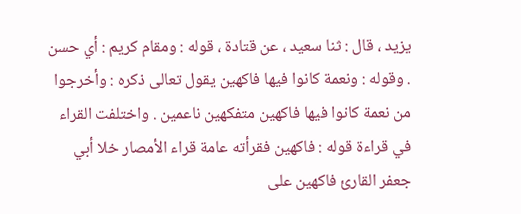يزيد ، قال : ثنا سعيد ، عن قتادة ، قوله : ومقام كريم : أي حسن . وقوله : ونعمة كانوا فيها فاكهين يقول تعالى ذكره : وأخرجوا من نعمة كانوا فيها فاكهين متفكهين ناعمين . واختلفت القراء في قراءة قوله : فاكهين فقرأته عامة قراء الأمصار خلا أبي جعفر القارئ فاكهين على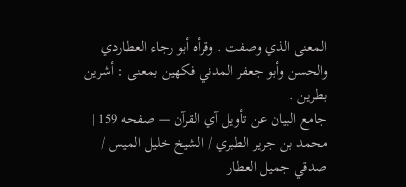المعنى الذي وصفت . وقرأه أبو رجاء العطاردي والحسن وأبو جعفر المدني فكهين بمعنى : أشرين بطرين .
جامع البيان عن تأويل آي القرآن — صفحه 159 | محمد بن جرير الطبري / الشيخ خليل الميس / صدقي جميل العطار